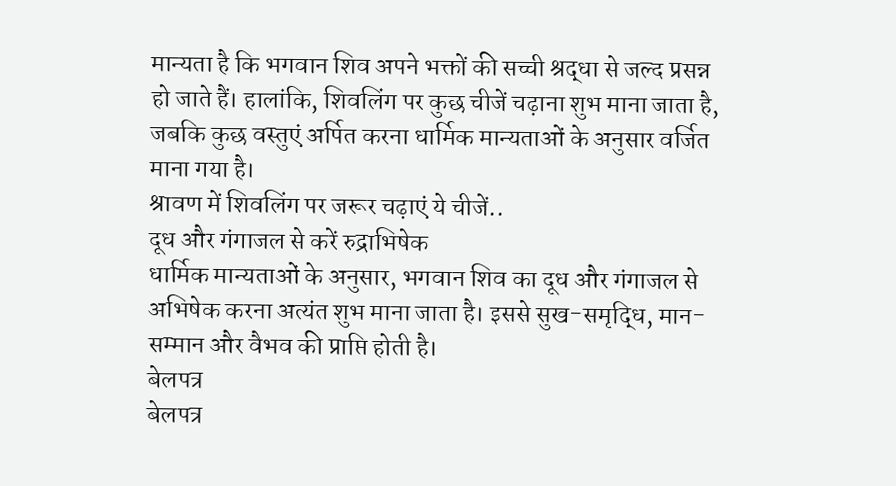मान्यता है कि भगवान शिव अपने भक्तों की सच्ची श्रद्धा से जल्द प्रसन्न हो जाते हैं। हालांकि, शिवलिंग पर कुछ चीजें चढ़ाना शुभ माना जाता है, जबकि कुछ वस्तुएं अर्पित करना धार्मिक मान्यताओं के अनुसार वर्जित माना गया है।
श्रावण में शिवलिंग पर जरूर चढ़ाएं ये चीजें..
दूध और गंगाजल से करें रुद्राभिषेक
धार्मिक मान्यताओं के अनुसार, भगवान शिव का दूध और गंगाजल से अभिषेक करना अत्यंत शुभ माना जाता है। इससे सुख-समृद्धि, मान-सम्मान और वैभव की प्राप्ति होती है।
बेलपत्र
बेलपत्र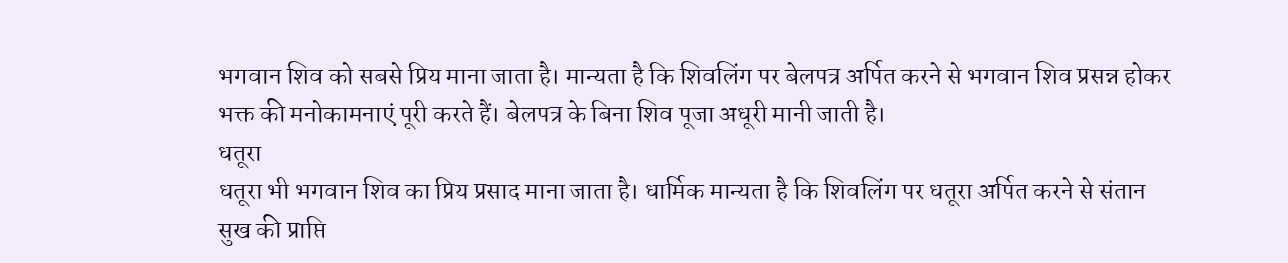भगवान शिव को सबसे प्रिय माना जाता है। मान्यता है कि शिवलिंग पर बेलपत्र अर्पित करने से भगवान शिव प्रसन्न होकर भक्त की मनोकामनाएं पूरी करते हैं। बेलपत्र के बिना शिव पूजा अधूरी मानी जाती है।
धतूरा
धतूरा भी भगवान शिव का प्रिय प्रसाद माना जाता है। धार्मिक मान्यता है कि शिवलिंग पर धतूरा अर्पित करने से संतान सुख की प्राप्ति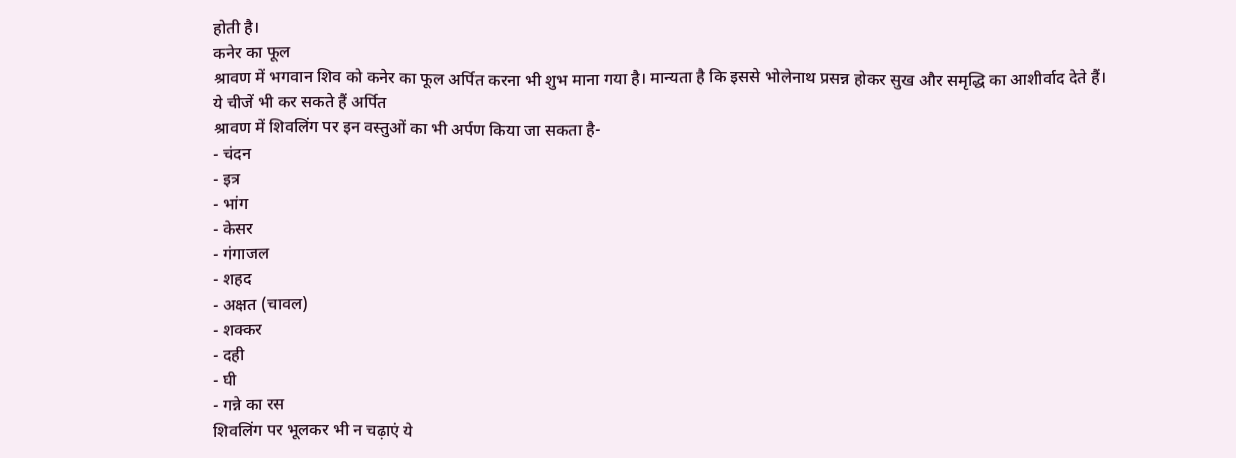होती है।
कनेर का फूल
श्रावण में भगवान शिव को कनेर का फूल अर्पित करना भी शुभ माना गया है। मान्यता है कि इससे भोलेनाथ प्रसन्न होकर सुख और समृद्धि का आशीर्वाद देते हैं।
ये चीजें भी कर सकते हैं अर्पित
श्रावण में शिवलिंग पर इन वस्तुओं का भी अर्पण किया जा सकता है-
- चंदन
- इत्र
- भांग
- केसर
- गंगाजल
- शहद
- अक्षत (चावल)
- शक्कर
- दही
- घी
- गन्ने का रस
शिवलिंग पर भूलकर भी न चढ़ाएं ये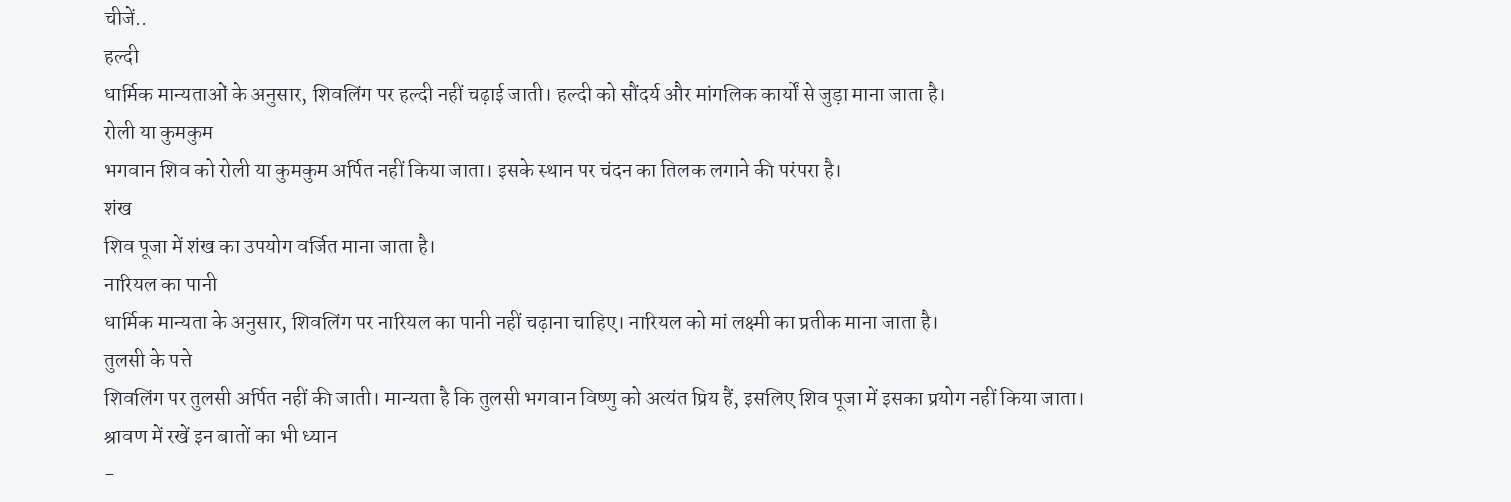चीजें..
हल्दी
धार्मिक मान्यताओं के अनुसार, शिवलिंग पर हल्दी नहीं चढ़ाई जाती। हल्दी को सौंदर्य और मांगलिक कार्यों से जुड़ा माना जाता है।
रोली या कुमकुम
भगवान शिव को रोली या कुमकुम अर्पित नहीं किया जाता। इसके स्थान पर चंदन का तिलक लगाने की परंपरा है।
शंख
शिव पूजा में शंख का उपयोग वर्जित माना जाता है।
नारियल का पानी
धार्मिक मान्यता के अनुसार, शिवलिंग पर नारियल का पानी नहीं चढ़ाना चाहिए। नारियल को मां लक्ष्मी का प्रतीक माना जाता है।
तुलसी के पत्ते
शिवलिंग पर तुलसी अर्पित नहीं की जाती। मान्यता है कि तुलसी भगवान विष्णु को अत्यंत प्रिय हैं, इसलिए शिव पूजा में इसका प्रयोग नहीं किया जाता।
श्रावण में रखें इन बातों का भी ध्यान
-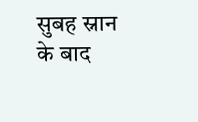सुबह स्नान के बाद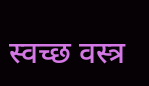स्वच्छ वस्त्र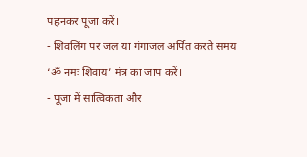पहनकर पूजा करें।
- शिवलिंग पर जल या गंगाजल अर्पित करते समय ‘ॐ नमः शिवाय’ मंत्र का जाप करें।
- पूजा में सात्विकता और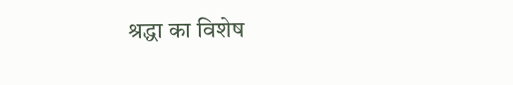श्रद्धा का विशेष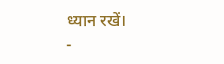ध्यान रखें।
-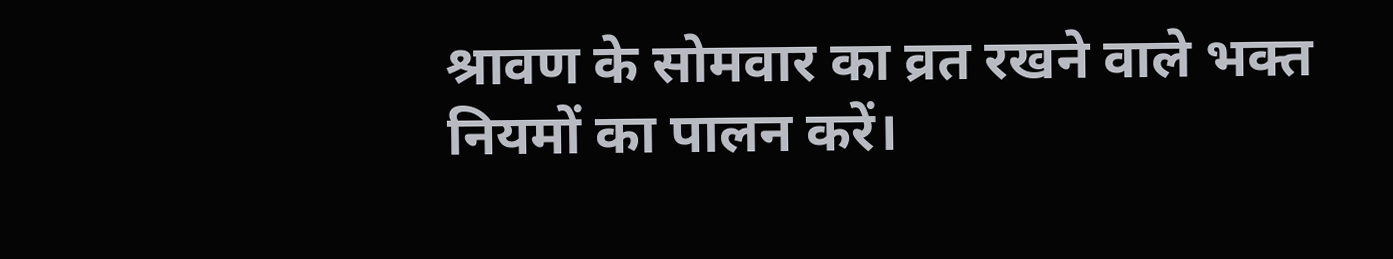श्रावण के सोमवार का व्रत रखने वाले भक्त नियमों का पालन करें।